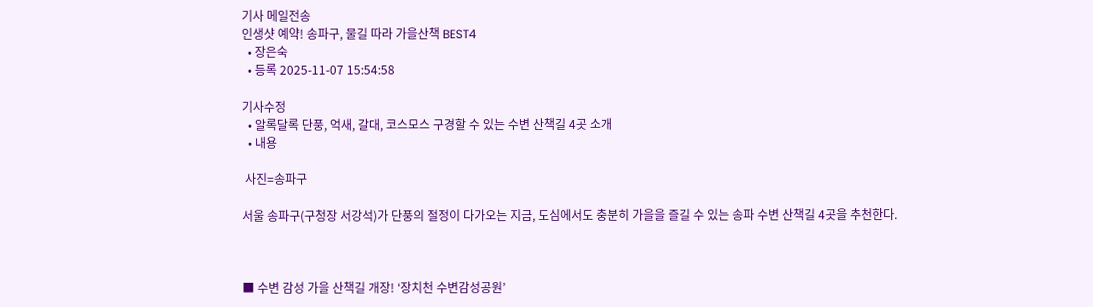기사 메일전송
인생샷 예약! 송파구, 물길 따라 가을산책 BEST4
  • 장은숙
  • 등록 2025-11-07 15:54:58

기사수정
  • 알록달록 단풍, 억새, 갈대, 코스모스 구경할 수 있는 수변 산책길 4곳 소개
  • 내용

 사진=송파구

서울 송파구(구청장 서강석)가 단풍의 절정이 다가오는 지금, 도심에서도 충분히 가을을 즐길 수 있는 송파 수변 산책길 4곳을 추천한다.



■ 수변 감성 가을 산책길 개장! ‘장치천 수변감성공원’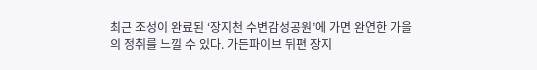최근 조성이 완료된 ‘장지천 수변감성공원’에 가면 완연한 가을의 정취를 느낄 수 있다. 가든파이브 뒤편 장지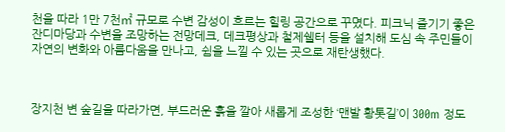천을 따라 1만 7천㎡ 규모로 수변 감성이 흐르는 힐링 공간으로 꾸몄다. 피크닉 즐기기 좋은 잔디마당과 수변을 조망하는 전망데크, 데크평상과 철제쉘터 등을 설치해 도심 속 주민들이 자연의 변화와 아름다움을 만나고, 쉼을 느낄 수 있는 곳으로 재탄생했다.



장지천 변 숲길을 따라가면, 부드러운 흙을 깔아 새롭게 조성한 ‘맨발 황톳길’이 300m 정도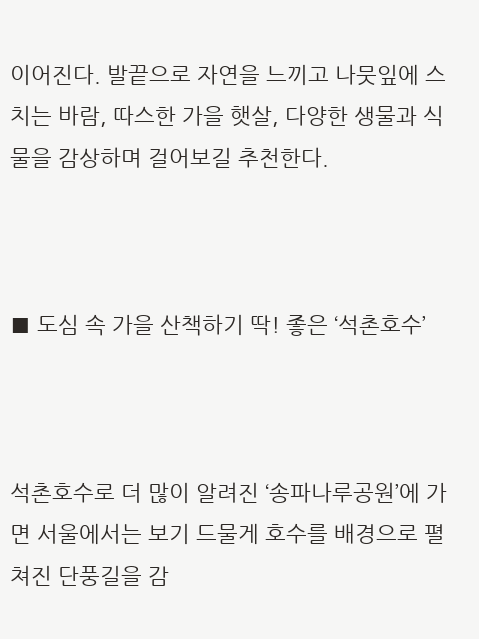이어진다. 발끝으로 자연을 느끼고 나뭇잎에 스치는 바람, 따스한 가을 햇살, 다양한 생물과 식물을 감상하며 걸어보길 추천한다.



■ 도심 속 가을 산책하기 딱! 좋은 ‘석촌호수’



석촌호수로 더 많이 알려진 ‘송파나루공원’에 가면 서울에서는 보기 드물게 호수를 배경으로 펼쳐진 단풍길을 감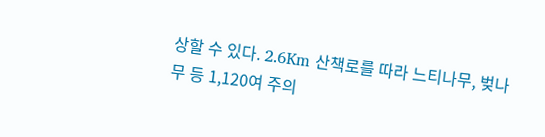상할 수 있다. 2.6Km 산책로를 따라 느티나무, 벚나무 등 1,120여 주의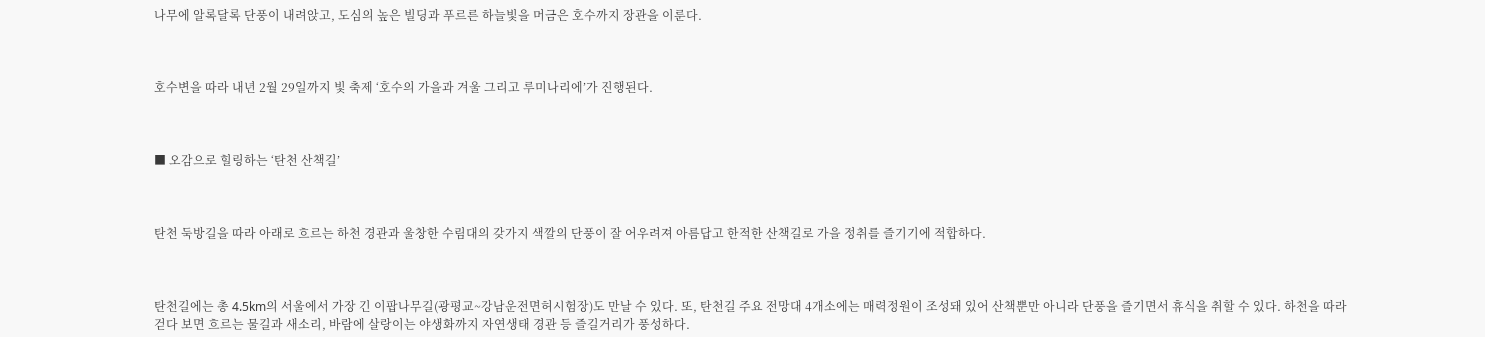나무에 알록달록 단풍이 내려앉고, 도심의 높은 빌딩과 푸르른 하늘빛을 머금은 호수까지 장관을 이룬다.



호수변을 따라 내년 2월 29일까지 빛 축제 ‘호수의 가을과 겨울 그리고 루미나리에’가 진행된다.



■ 오감으로 힐링하는 ‘탄천 산책길’



탄천 둑방길을 따라 아래로 흐르는 하천 경관과 울창한 수림대의 갖가지 색깔의 단풍이 잘 어우려져 아름답고 한적한 산책길로 가을 정취를 즐기기에 적합하다.



탄천길에는 총 4.5km의 서울에서 가장 긴 이팝나무길(광평교~강남운전면허시험장)도 만날 수 있다. 또, 탄천길 주요 전망대 4개소에는 매력정원이 조성돼 있어 산책뿐만 아니라 단풍을 즐기면서 휴식을 취할 수 있다. 하천을 따라 걷다 보면 흐르는 물길과 새소리, 바람에 살랑이는 야생화까지 자연생태 경관 등 즐길거리가 풍성하다.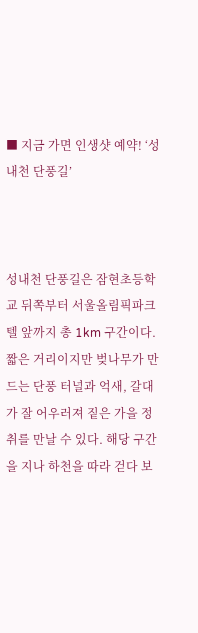■ 지금 가면 인생샷 예약! ‘성내천 단풍길’



성내천 단풍길은 잠현초등학교 뒤쪽부터 서울올림픽파크텔 앞까지 총 1km 구간이다. 짧은 거리이지만 벚나무가 만드는 단풍 터널과 억새, 갈대가 잘 어우러져 짙은 가을 정취를 만날 수 있다. 해당 구간을 지나 하천을 따라 걷다 보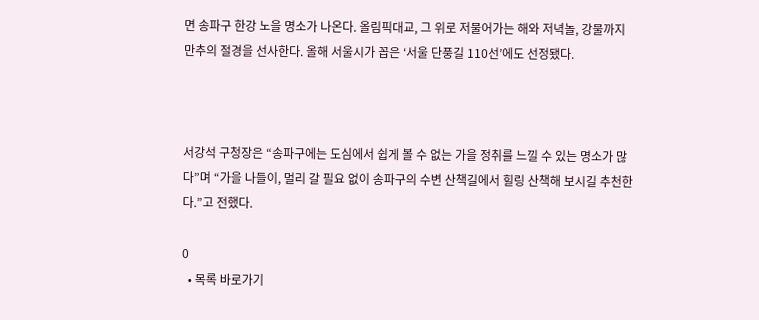면 송파구 한강 노을 명소가 나온다. 올림픽대교, 그 위로 저물어가는 해와 저녁놀, 강물까지 만추의 절경을 선사한다. 올해 서울시가 꼽은 ‘서울 단풍길 110선’에도 선정됐다.



서강석 구청장은 “송파구에는 도심에서 쉽게 볼 수 없는 가을 정취를 느낄 수 있는 명소가 많다”며 “가을 나들이, 멀리 갈 필요 없이 송파구의 수변 산책길에서 힐링 산책해 보시길 추천한다.”고 전했다.

0
  • 목록 바로가기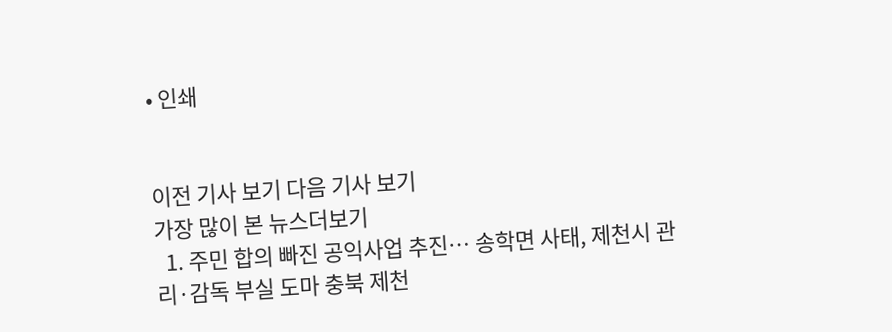• 인쇄


이전 기사 보기 다음 기사 보기
가장 많이 본 뉴스더보기
  1. 주민 합의 빠진 공익사업 추진… 송학면 사태, 제천시 관리·감독 부실 도마 충북 제천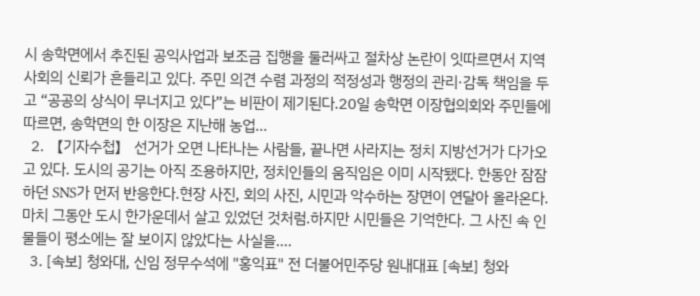시 송학면에서 추진된 공익사업과 보조금 집행을 둘러싸고 절차상 논란이 잇따르면서 지역 사회의 신뢰가 흔들리고 있다. 주민 의견 수렴 과정의 적정성과 행정의 관리·감독 책임을 두고 “공공의 상식이 무너지고 있다”는 비판이 제기된다.20일 송학면 이장협의회와 주민들에 따르면, 송학면의 한 이장은 지난해 농업...
  2. 【기자수첩】 선거가 오면 나타나는 사람들, 끝나면 사라지는 정치 지방선거가 다가오고 있다. 도시의 공기는 아직 조용하지만, 정치인들의 움직임은 이미 시작됐다. 한동안 잠잠하던 SNS가 먼저 반응한다.현장 사진, 회의 사진, 시민과 악수하는 장면이 연달아 올라온다. 마치 그동안 도시 한가운데서 살고 있었던 것처럼.하지만 시민들은 기억한다. 그 사진 속 인물들이 평소에는 잘 보이지 않았다는 사실을....
  3. [속보] 청와대, 신임 정무수석에 "홍익표" 전 더불어민주당 원내대표 [속보] 청와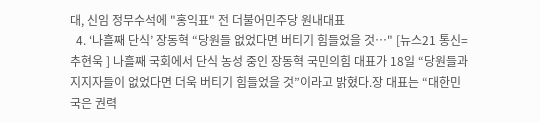대, 신임 정무수석에 "홍익표" 전 더불어민주당 원내대표
  4. ‘나흘째 단식’ 장동혁 “당원들 없었다면 버티기 힘들었을 것…" [뉴스21 통신=추현욱 ] 나흘째 국회에서 단식 농성 중인 장동혁 국민의힘 대표가 18일 “당원들과 지지자들이 없었다면 더욱 버티기 힘들었을 것”이라고 밝혔다.장 대표는 “대한민국은 권력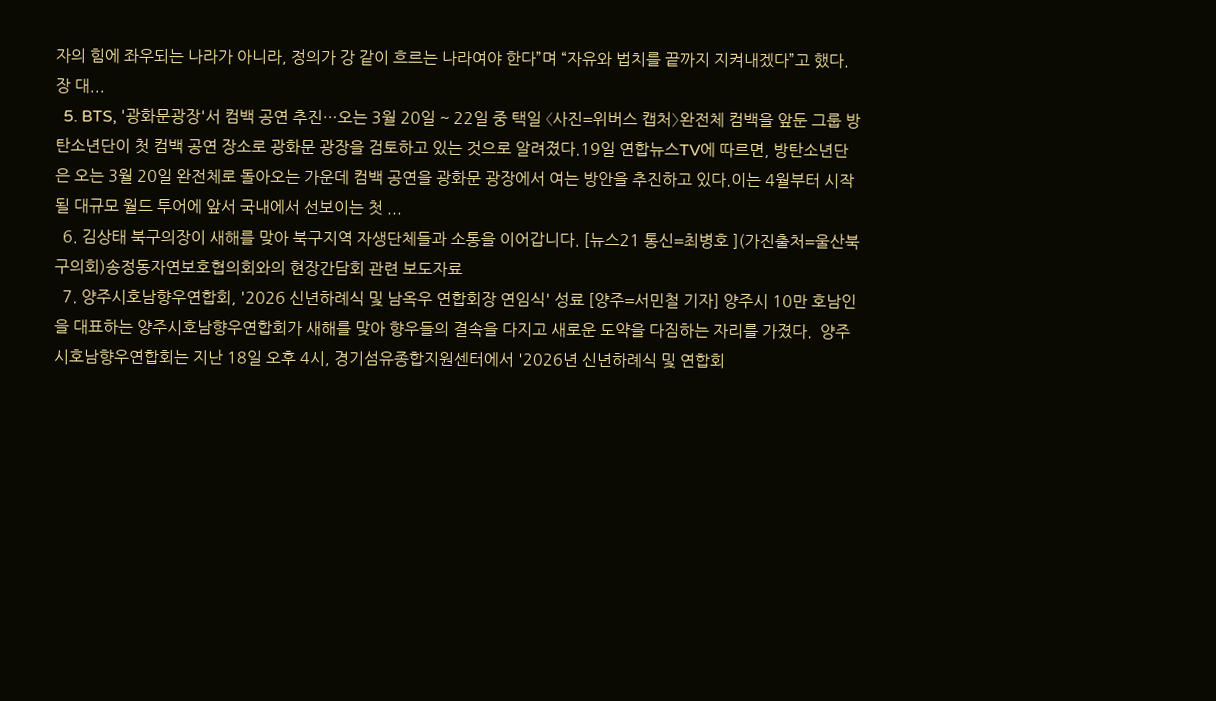자의 힘에 좌우되는 나라가 아니라, 정의가 강 같이 흐르는 나라여야 한다”며 “자유와 법치를 끝까지 지켜내겠다”고 했다.장 대...
  5. BTS, '광화문광장'서 컴백 공연 추진…오는 3월 20일 ~ 22일 중 택일 〈사진=위버스 캡처〉완전체 컴백을 앞둔 그룹 방탄소년단이 첫 컴백 공연 장소로 광화문 광장을 검토하고 있는 것으로 알려졌다.19일 연합뉴스TV에 따르면, 방탄소년단은 오는 3월 20일 완전체로 돌아오는 가운데 컴백 공연을 광화문 광장에서 여는 방안을 추진하고 있다.이는 4월부터 시작될 대규모 월드 투어에 앞서 국내에서 선보이는 첫 ...
  6. 김상태 북구의장이 새해를 맞아 북구지역 자생단체들과 소통을 이어갑니다. [뉴스21 통신=최병호 ](가진출처=울산북구의회)송정동자연보호협의회와의 현장간담회 관련 보도자료
  7. 양주시호남향우연합회, '2026 신년하례식 및 남옥우 연합회장 연임식' 성료 [양주=서민철 기자] 양주시 10만 호남인을 대표하는 양주시호남향우연합회가 새해를 맞아 향우들의 결속을 다지고 새로운 도약을 다짐하는 자리를 가졌다.  양주시호남향우연합회는 지난 18일 오후 4시, 경기섬유종합지원센터에서 '2026년 신년하례식 및 연합회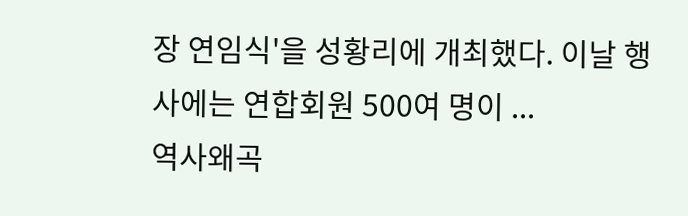장 연임식'을 성황리에 개최했다. 이날 행사에는 연합회원 500여 명이 ...
역사왜곡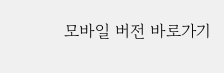모바일 버전 바로가기